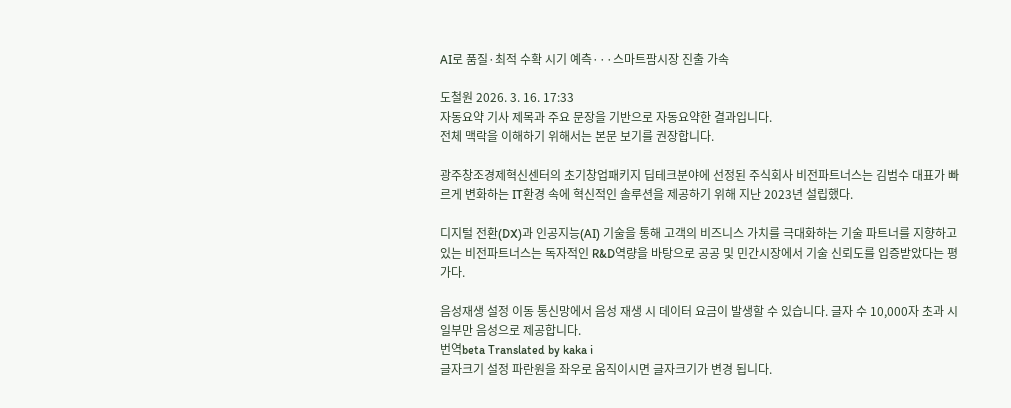AI로 품질·최적 수확 시기 예측···스마트팜시장 진출 가속

도철원 2026. 3. 16. 17:33
자동요약 기사 제목과 주요 문장을 기반으로 자동요약한 결과입니다.
전체 맥락을 이해하기 위해서는 본문 보기를 권장합니다.

광주창조경제혁신센터의 초기창업패키지 딥테크분야에 선정된 주식회사 비전파트너스는 김범수 대표가 빠르게 변화하는 IT환경 속에 혁신적인 솔루션을 제공하기 위해 지난 2023년 설립했다.

디지털 전환(DX)과 인공지능(AI) 기술을 통해 고객의 비즈니스 가치를 극대화하는 기술 파트너를 지향하고 있는 비전파트너스는 독자적인 R&D역량을 바탕으로 공공 및 민간시장에서 기술 신뢰도를 입증받았다는 평가다.

음성재생 설정 이동 통신망에서 음성 재생 시 데이터 요금이 발생할 수 있습니다. 글자 수 10,000자 초과 시 일부만 음성으로 제공합니다.
번역beta Translated by kaka i
글자크기 설정 파란원을 좌우로 움직이시면 글자크기가 변경 됩니다.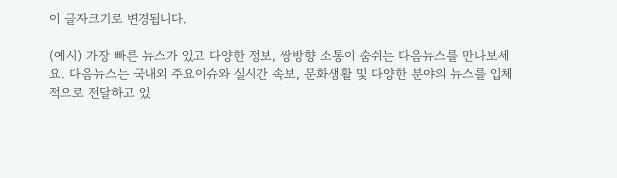이 글자크기로 변경됩니다.

(예시) 가장 빠른 뉴스가 있고 다양한 정보, 쌍방향 소통이 숨쉬는 다음뉴스를 만나보세요. 다음뉴스는 국내외 주요이슈와 실시간 속보, 문화생활 및 다양한 분야의 뉴스를 입체적으로 전달하고 있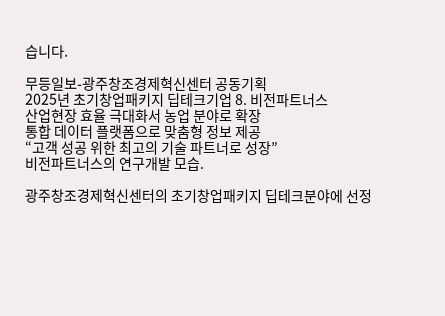습니다.

무등일보-광주창조경제혁신센터 공동기획
2025년 초기창업패키지 딥테크기업 8. 비전파트너스
산업현장 효율 극대화서 농업 분야로 확장
통합 데이터 플랫폼으로 맞춤형 정보 제공
“고객 성공 위한 최고의 기술 파트너로 성장”
비전파트너스의 연구개발 모습.

광주창조경제혁신센터의 초기창업패키지 딥테크분야에 선정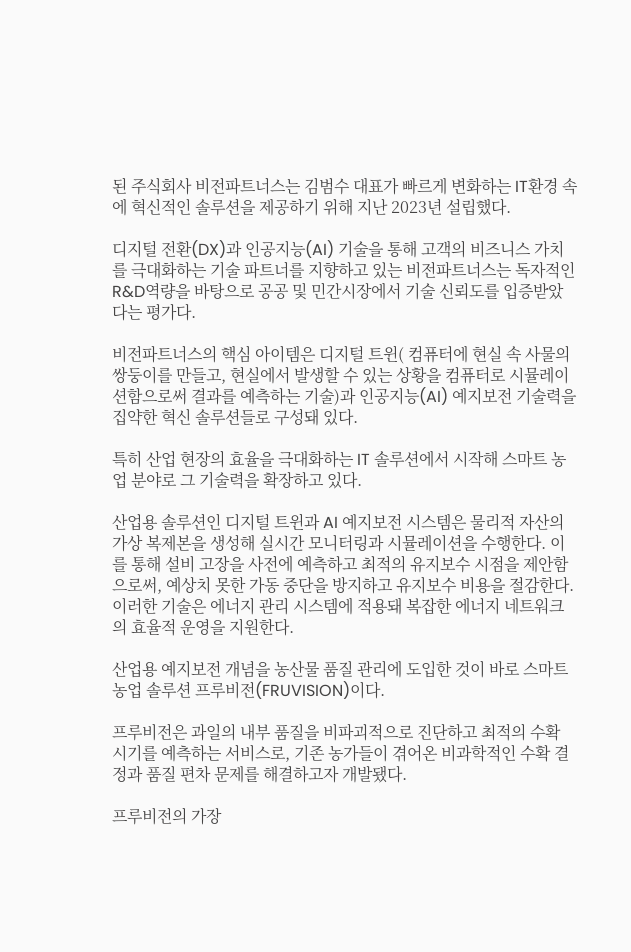된 주식회사 비전파트너스는 김범수 대표가 빠르게 변화하는 IT환경 속에 혁신적인 솔루션을 제공하기 위해 지난 2023년 설립했다.

디지털 전환(DX)과 인공지능(AI) 기술을 통해 고객의 비즈니스 가치를 극대화하는 기술 파트너를 지향하고 있는 비전파트너스는 독자적인 R&D역량을 바탕으로 공공 및 민간시장에서 기술 신뢰도를 입증받았다는 평가다.

비전파트너스의 핵심 아이템은 디지털 트윈( 컴퓨터에 현실 속 사물의 쌍둥이를 만들고, 현실에서 발생할 수 있는 상황을 컴퓨터로 시뮬레이션함으로써 결과를 예측하는 기술)과 인공지능(AI) 예지보전 기술력을 집약한 혁신 솔루션들로 구성돼 있다.

특히 산업 현장의 효율을 극대화하는 IT 솔루션에서 시작해 스마트 농업 분야로 그 기술력을 확장하고 있다.

산업용 솔루션인 디지털 트윈과 AI 예지보전 시스템은 물리적 자산의 가상 복제본을 생성해 실시간 모니터링과 시뮬레이션을 수행한다. 이를 통해 설비 고장을 사전에 예측하고 최적의 유지보수 시점을 제안함으로써, 예상치 못한 가동 중단을 방지하고 유지보수 비용을 절감한다. 이러한 기술은 에너지 관리 시스템에 적용돼 복잡한 에너지 네트워크의 효율적 운영을 지원한다.

산업용 예지보전 개념을 농산물 품질 관리에 도입한 것이 바로 스마트 농업 솔루션 프루비전(FRUVISION)이다.

프루비전은 과일의 내부 품질을 비파괴적으로 진단하고 최적의 수확 시기를 예측하는 서비스로, 기존 농가들이 겪어온 비과학적인 수확 결정과 품질 편차 문제를 해결하고자 개발됐다.

프루비전의 가장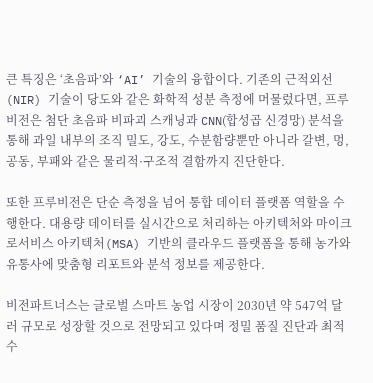큰 특징은 ‘초음파’와 ‘AI’ 기술의 융합이다. 기존의 근적외선(NIR) 기술이 당도와 같은 화학적 성분 측정에 머물렀다면, 프루비전은 첨단 초음파 비파괴 스캐닝과 CNN(합성곱 신경망) 분석을 통해 과일 내부의 조직 밀도, 강도, 수분함량뿐만 아니라 갈변, 멍, 공동, 부패와 같은 물리적·구조적 결함까지 진단한다.

또한 프루비전은 단순 측정을 넘어 통합 데이터 플랫폼 역할을 수행한다. 대용량 데이터를 실시간으로 처리하는 아키텍처와 마이크로서비스 아키텍처(MSA) 기반의 클라우드 플랫폼을 통해 농가와 유통사에 맞춤형 리포트와 분석 정보를 제공한다.

비전파트너스는 글로벌 스마트 농업 시장이 2030년 약 547억 달러 규모로 성장할 것으로 전망되고 있다며 정밀 품질 진단과 최적 수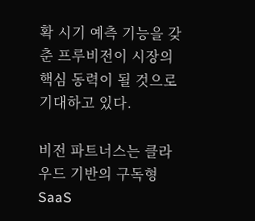확 시기 예측 기능을 갖춘 프루비전이 시장의 핵심 동력이 될 것으로 기대하고 있다.

비전 파트너스는 클라우드 기반의 구독형 SaaS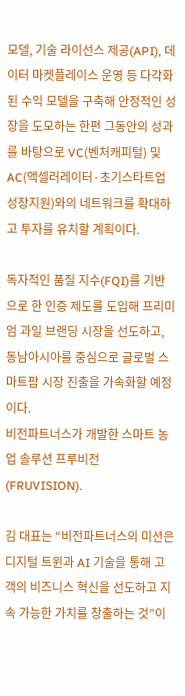모델, 기술 라이선스 제공(API), 데이터 마켓플레이스 운영 등 다각화된 수익 모델을 구축해 안정적인 성장을 도모하는 한편 그동안의 성과를 바탕으로 VC(벤처캐피털) 및 AC(액셀러레이터·초기스타트업 성장지원)와의 네트워크를 확대하고 투자를 유치할 계획이다.

독자적인 품질 지수(FQI)를 기반으로 한 인증 제도를 도입해 프리미엄 과일 브랜딩 시장을 선도하고, 동남아시아를 중심으로 글로벌 스마트팜 시장 진출을 가속화할 예정이다.
비전파트너스가 개발한 스마트 농업 솔루션 프루비전(FRUVISION).

김 대표는 “비전파트너스의 미션은 디지털 트윈과 AI 기술을 통해 고객의 비즈니스 혁신을 선도하고 지속 가능한 가치를 창출하는 것”이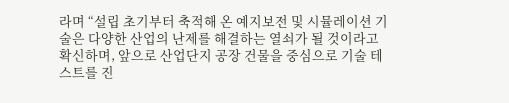라며 “설립 초기부터 축적해 온 예지보전 및 시뮬레이션 기술은 다양한 산업의 난제를 해결하는 열쇠가 될 것이라고 확신하며, 앞으로 산업단지 공장 건물을 중심으로 기술 테스트를 진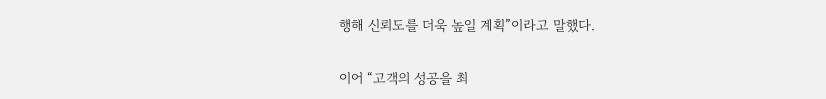행해 신뢰도를 더욱 높일 계획”이라고 말했다.

이어 “고객의 성공을 최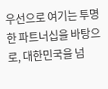우선으로 여기는 투명한 파트너십을 바탕으로, 대한민국을 넘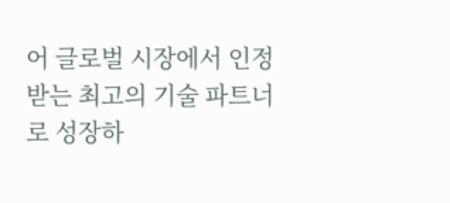어 글로벌 시장에서 인정받는 최고의 기술 파트너로 성장하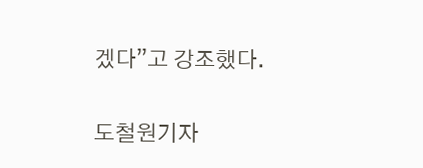겠다”고 강조했다.

도철원기자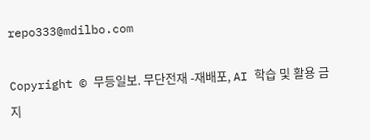repo333@mdilbo.com

Copyright © 무등일보. 무단전재 -재배포, AI 학습 및 활용 금지